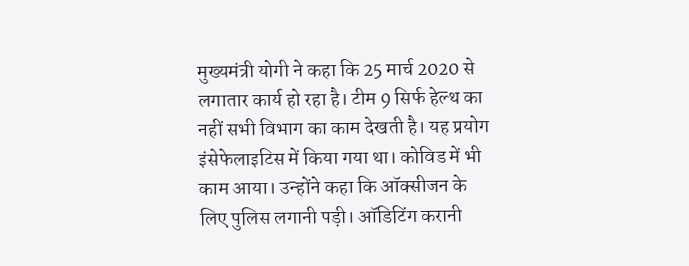मुख्यमंत्री योगी ने कहा कि 25 मार्च 2020 से लगातार कार्य हो रहा है। टीम 9 सिर्फ हेल्थ का नहीं सभी विभाग का काम देखती है। यह प्रयोग इंसेफेलाइटिस में किया गया था। कोविड में भी काम आया। उन्होंने कहा कि ऑक्सीजन के लिए पुलिस लगानी पड़ी। ऑडिटिंग करानी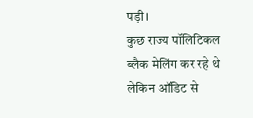पड़ी।
कुछ राज्य पॉलिटिकल ब्लैक मेलिंग कर रहे थे लेकिन ऑडिट से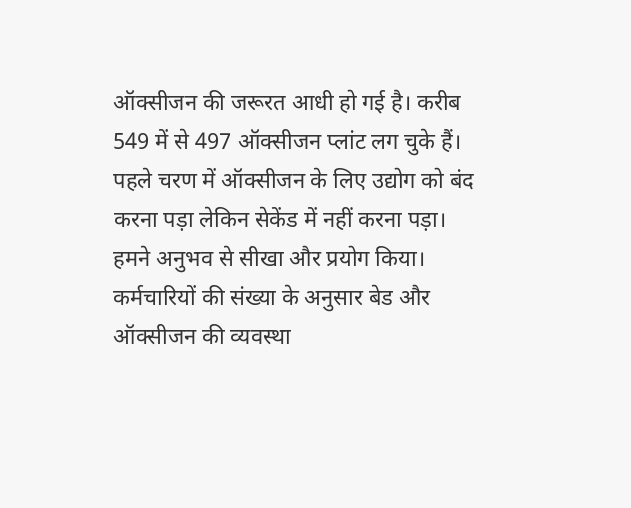ऑक्सीजन की जरूरत आधी हो गई है। करीब 549 में से 497 ऑक्सीजन प्लांट लग चुके हैं। पहले चरण में ऑक्सीजन के लिए उद्योग को बंद करना पड़ा लेकिन सेकेंड में नहीं करना पड़ा। हमने अनुभव से सीखा और प्रयोग किया।
कर्मचारियों की संख्या के अनुसार बेड और ऑक्सीजन की व्यवस्था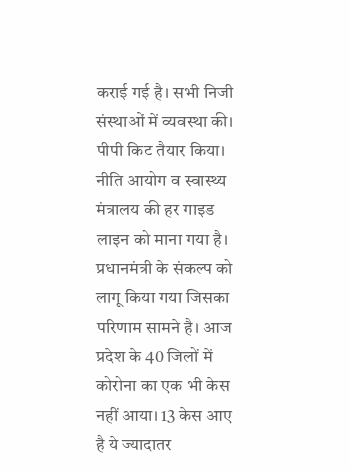कराई गई है। सभी निजी संस्थाओं में व्यवस्था की। पीपी किट तैयार किया। नीति आयोग व स्वास्थ्य मंत्रालय की हर गाइड लाइन को माना गया है। प्रधानमंत्री के संकल्प को लागू किया गया जिसका परिणाम सामने है। आज प्रदेश के 40 जिलों में कोरोना का एक भी केस नहीं आया। 13 केस आए है ये ज्यादातर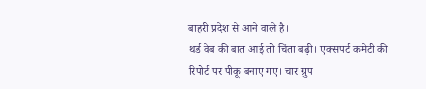बाहरी प्रदेश से आने वाले है।
थर्ड वेब की बात आई तो चिंता बढ़ी। एक्सपर्ट कमेटी की रिपोर्ट पर पीकू बनाए गए। चार ग्रुप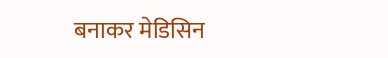बनाकर मेडिसिन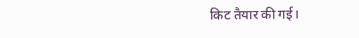किट तैयार की गई।